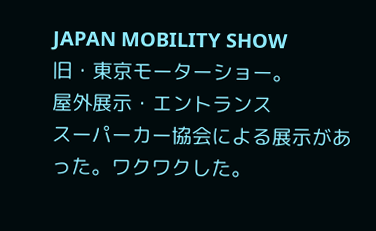JAPAN MOBILITY SHOW
旧・東京モーターショー。
屋外展示・エントランス
スーパーカー協会による展示があった。ワクワクした。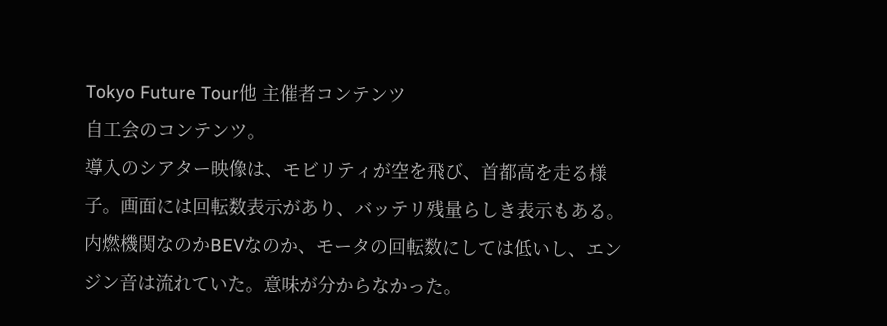Tokyo Future Tour他 主催者コンテンツ
自工会のコンテンツ。
導入のシアター映像は、モビリティが空を飛び、首都高を走る様子。画面には回転数表示があり、バッテリ残量らしき表示もある。内燃機関なのかBEVなのか、モータの回転数にしては低いし、エンジン音は流れていた。意味が分からなかった。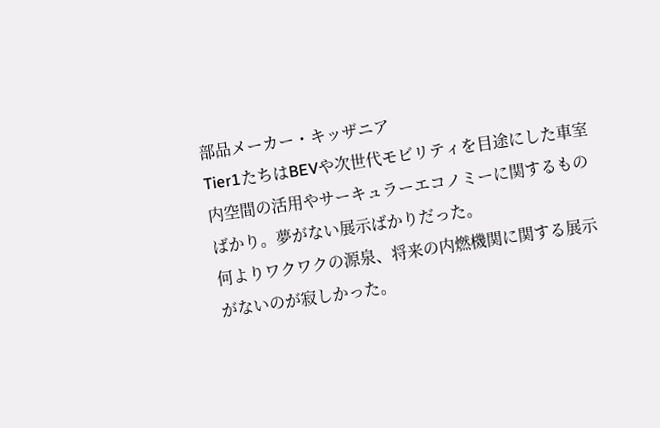部品メーカー・キッザニア
Tier1たちはBEVや次世代モビリティを目途にした車室内空間の活用やサーキュラーエコノミーに関するものばかり。夢がない展示ばかりだった。
何よりワクワクの源泉、将来の内燃機関に関する展示がないのが寂しかった。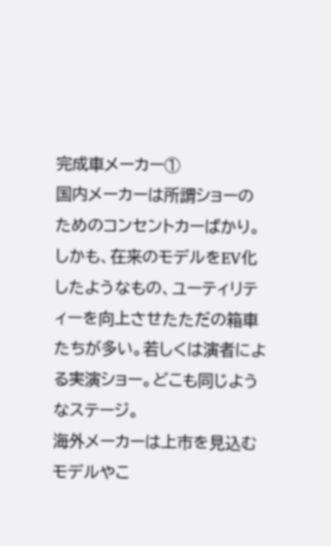完成車メーカー①
国内メーカーは所謂ショーのためのコンセントカーばかり。しかも、在来のモデルをEV化したようなもの、ユーティリティーを向上させたただの箱車たちが多い。若しくは演者による実演ショー。どこも同じようなステージ。
海外メーカーは上市を見込むモデルやこ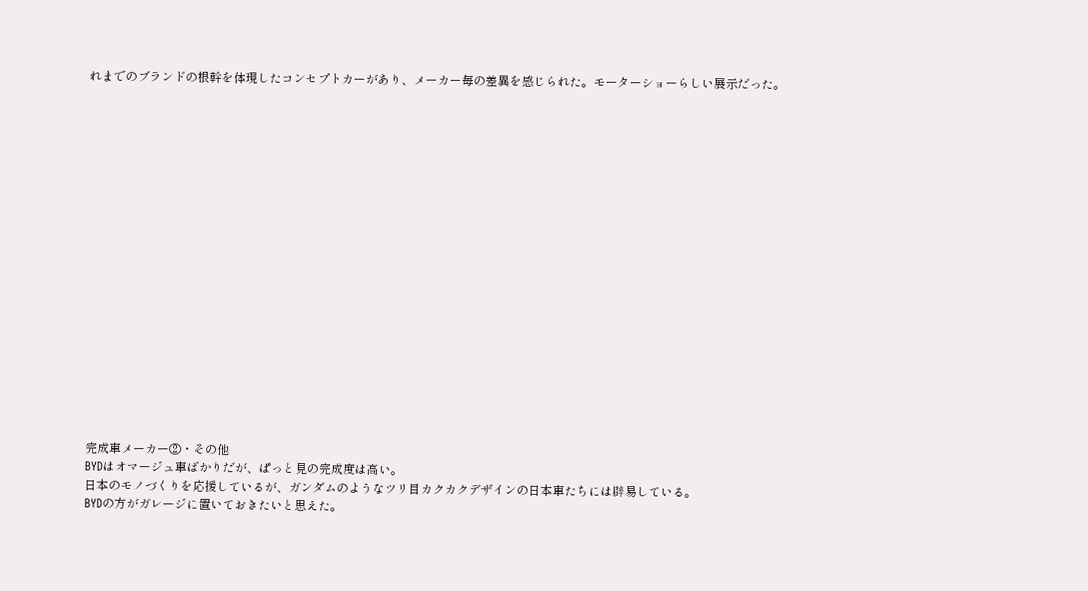れまでのブランドの根幹を体現したコンセプトカーがあり、メーカー毎の差異を感じられた。モーターショーらしい展示だった。



















完成車メーカー②・その他
BYDはオマージュ車ばかりだが、ぱっと見の完成度は高い。
日本のモノづくりを応援しているが、ガンダムのようなツリ目カクカクデザインの日本車たちには辟易している。
BYDの方がガレージに置いておきたいと思えた。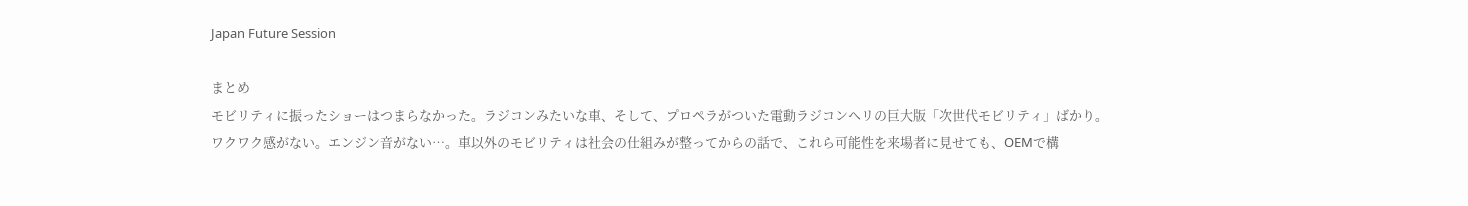Japan Future Session

まとめ
モビリティに振ったショーはつまらなかった。ラジコンみたいな車、そして、プロペラがついた電動ラジコンヘリの巨大版「次世代モビリティ」ばかり。
ワクワク感がない。エンジン音がない…。車以外のモビリティは社会の仕組みが整ってからの話で、これら可能性を来場者に見せても、OEMで構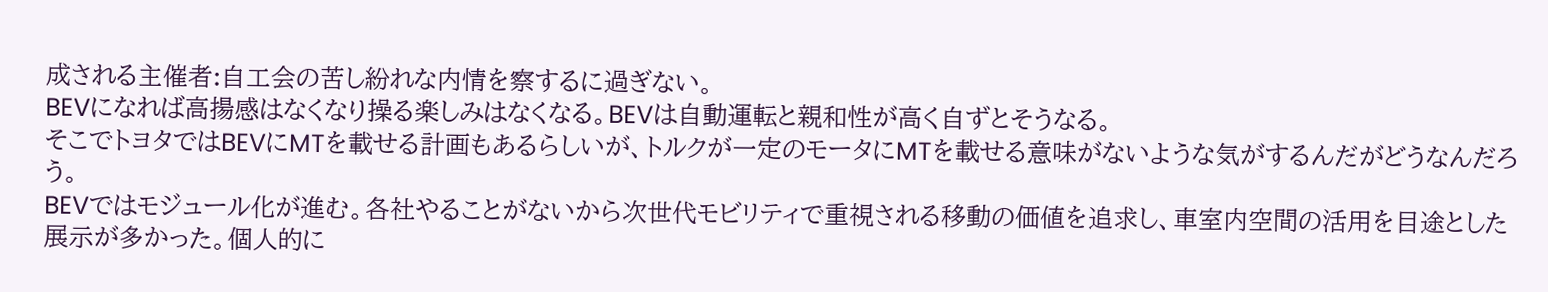成される主催者:自工会の苦し紛れな内情を察するに過ぎない。
BEVになれば高揚感はなくなり操る楽しみはなくなる。BEVは自動運転と親和性が高く自ずとそうなる。
そこでトヨタではBEVにMTを載せる計画もあるらしいが、トルクが一定のモータにMTを載せる意味がないような気がするんだがどうなんだろう。
BEVではモジュール化が進む。各社やることがないから次世代モビリティで重視される移動の価値を追求し、車室内空間の活用を目途とした展示が多かった。個人的に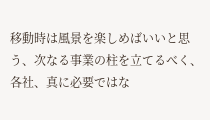移動時は風景を楽しめばいいと思う、次なる事業の柱を立てるべく、各社、真に必要ではな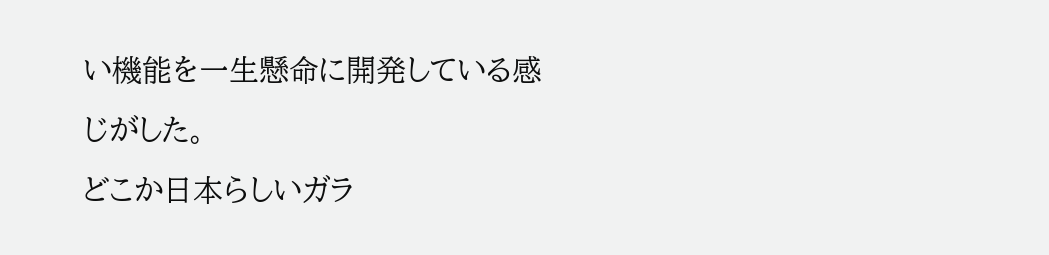い機能を一生懸命に開発している感じがした。
どこか日本らしいガラ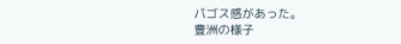パゴス感があった。
豊洲の様子